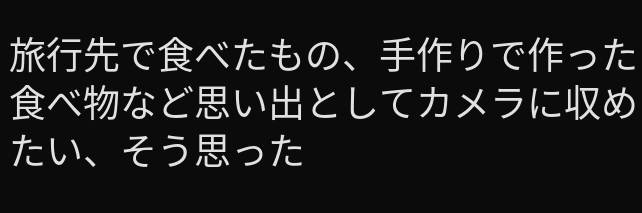旅行先で食べたもの、手作りで作った食べ物など思い出としてカメラに収めたい、そう思った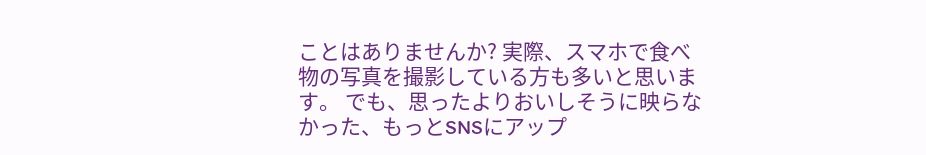ことはありませんか? 実際、スマホで食べ物の写真を撮影している方も多いと思います。 でも、思ったよりおいしそうに映らなかった、もっとSNSにアップ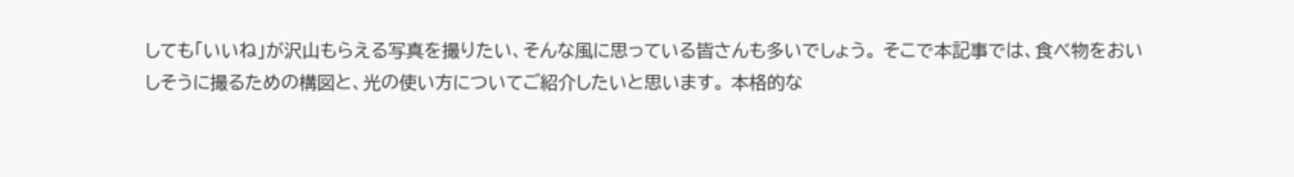しても「いいね」が沢山もらえる写真を撮りたい、そんな風に思っている皆さんも多いでしょう。 そこで本記事では、食べ物をおいしそうに撮るための構図と、光の使い方についてご紹介したいと思います。 本格的な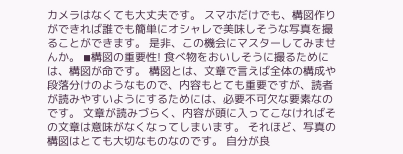カメラはなくても大丈夫です。 スマホだけでも、構図作りができれば誰でも簡単にオシャレで美味しそうな写真を撮ることができます。 是非、この機会にマスターしてみませんか。 ◾構図の重要性! 食べ物をおいしそうに撮るためには、構図が命です。 構図とは、文章で言えば全体の構成や段落分けのようなもので、内容もとても重要ですが、読者が読みやすいようにするためには、必要不可欠な要素なのです。 文章が読みづらく、内容が頭に入ってこなければその文章は意味がなくなってしまいます。 それほど、写真の構図はとても大切なものなのです。 自分が良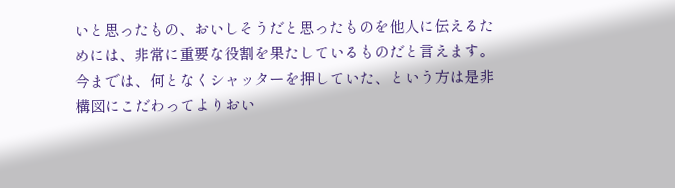いと思ったもの、おいしそうだと思ったものを他人に伝えるためには、非常に重要な役割を果たしているものだと言えます。 今までは、何となくシャッターを押していた、という方は是非構図にこだわってよりおい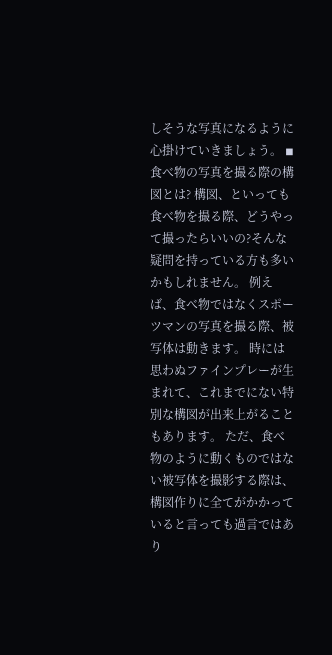しそうな写真になるように心掛けていきましょう。 ◾食べ物の写真を撮る際の構図とは? 構図、といっても食べ物を撮る際、どうやって撮ったらいいの?そんな疑問を持っている方も多いかもしれません。 例えば、食べ物ではなくスポーツマンの写真を撮る際、被写体は動きます。 時には思わぬファインプレーが生まれて、これまでにない特別な構図が出来上がることもあります。 ただ、食べ物のように動くものではない被写体を撮影する際は、構図作りに全てがかかっていると言っても過言ではあり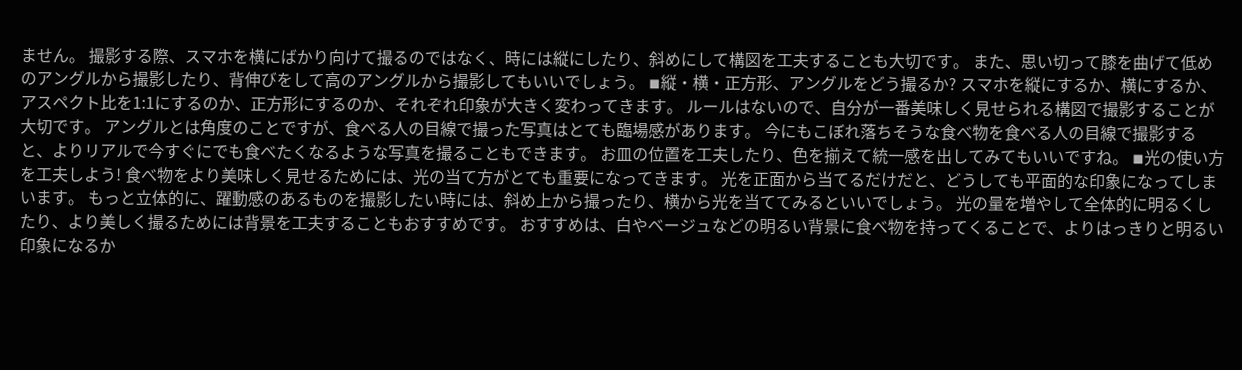ません。 撮影する際、スマホを横にばかり向けて撮るのではなく、時には縦にしたり、斜めにして構図を工夫することも大切です。 また、思い切って膝を曲げて低めのアングルから撮影したり、背伸びをして高のアングルから撮影してもいいでしょう。 ◾縦・横・正方形、アングルをどう撮るか? スマホを縦にするか、横にするか、アスペクト比を1:1にするのか、正方形にするのか、それぞれ印象が大きく変わってきます。 ルールはないので、自分が一番美味しく見せられる構図で撮影することが大切です。 アングルとは角度のことですが、食べる人の目線で撮った写真はとても臨場感があります。 今にもこぼれ落ちそうな食べ物を食べる人の目線で撮影すると、よりリアルで今すぐにでも食べたくなるような写真を撮ることもできます。 お皿の位置を工夫したり、色を揃えて統一感を出してみてもいいですね。 ◾光の使い方を工夫しよう! 食べ物をより美味しく見せるためには、光の当て方がとても重要になってきます。 光を正面から当てるだけだと、どうしても平面的な印象になってしまいます。 もっと立体的に、躍動感のあるものを撮影したい時には、斜め上から撮ったり、横から光を当ててみるといいでしょう。 光の量を増やして全体的に明るくしたり、より美しく撮るためには背景を工夫することもおすすめです。 おすすめは、白やベージュなどの明るい背景に食べ物を持ってくることで、よりはっきりと明るい印象になるか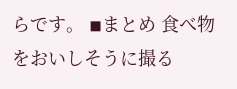らです。 ◾まとめ 食べ物をおいしそうに撮る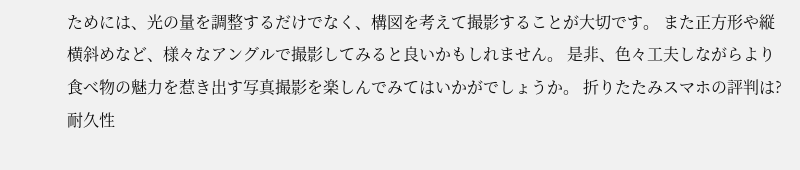ためには、光の量を調整するだけでなく、構図を考えて撮影することが大切です。 また正方形や縦横斜めなど、様々なアングルで撮影してみると良いかもしれません。 是非、色々工夫しながらより食べ物の魅力を惹き出す写真撮影を楽しんでみてはいかがでしょうか。 折りたたみスマホの評判は?耐久性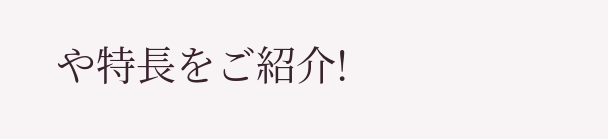や特長をご紹介!